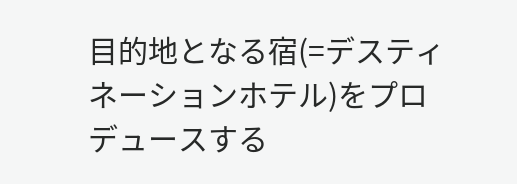目的地となる宿(=デスティネーションホテル)をプロデュースする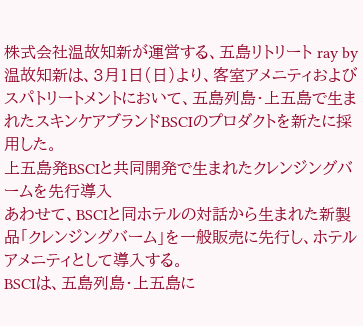株式会社温故知新が運営する、五島リトリート ray by 温故知新は、3月1日(日)より、客室アメニティおよびスパトリートメントにおいて、五島列島・上五島で生まれたスキンケアブランドBSCIのプロダクトを新たに採用した。
上五島発BSCIと共同開発で生まれたクレンジングバームを先行導入
あわせて、BSCIと同ホテルの対話から生まれた新製品「クレンジングバーム」を一般販売に先行し、ホテルアメニティとして導入する。
BSCIは、五島列島・上五島に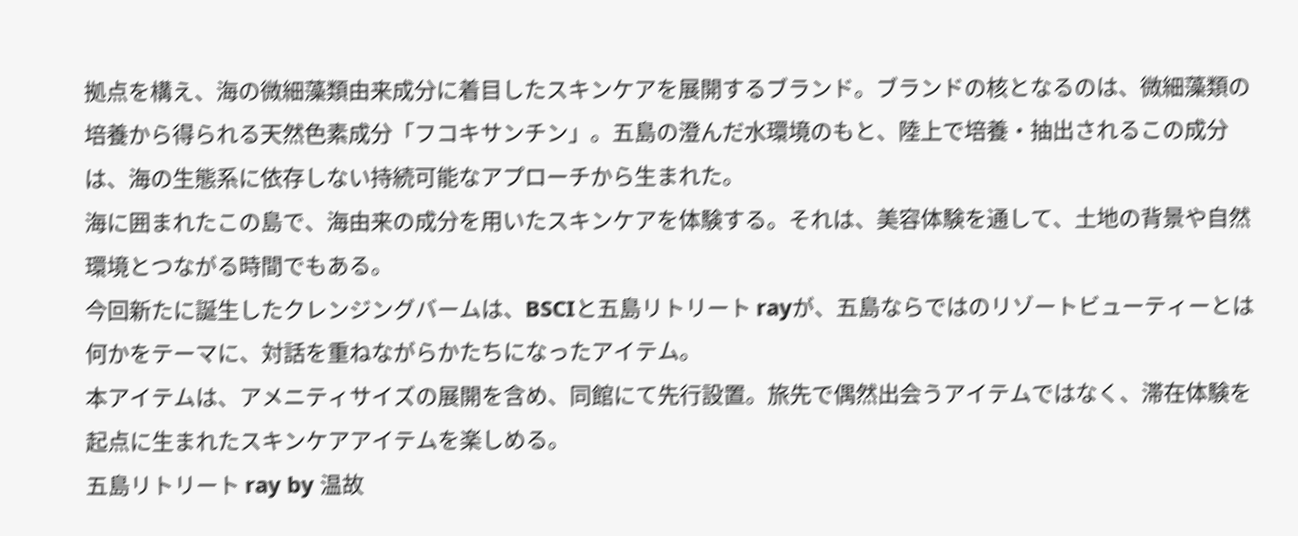拠点を構え、海の微細藻類由来成分に着目したスキンケアを展開するブランド。ブランドの核となるのは、微細藻類の培養から得られる天然色素成分「フコキサンチン」。五島の澄んだ水環境のもと、陸上で培養・抽出されるこの成分は、海の生態系に依存しない持続可能なアプローチから生まれた。
海に囲まれたこの島で、海由来の成分を用いたスキンケアを体験する。それは、美容体験を通して、土地の背景や自然環境とつながる時間でもある。
今回新たに誕生したクレンジングバームは、BSCIと五島リトリート rayが、五島ならではのリゾートビューティーとは何かをテーマに、対話を重ねながらかたちになったアイテム。
本アイテムは、アメニティサイズの展開を含め、同館にて先行設置。旅先で偶然出会うアイテムではなく、滞在体験を起点に生まれたスキンケアアイテムを楽しめる。
五島リトリート ray by 温故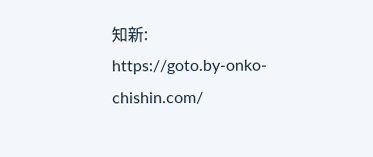知新:
https://goto.by-onko-chishin.com/